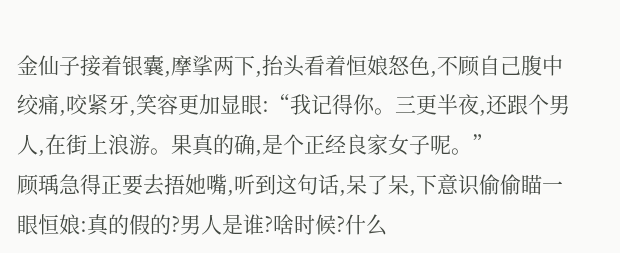金仙子接着银囊,摩挲两下,抬头看着恒娘怒色,不顾自己腹中绞痛,咬紧牙,笑容更加显眼:“我记得你。三更半夜,还跟个男人,在街上浪游。果真的确,是个正经良家女子呢。”
顾瑀急得正要去捂她嘴,听到这句话,呆了呆,下意识偷偷瞄一眼恒娘:真的假的?男人是谁?啥时候?什么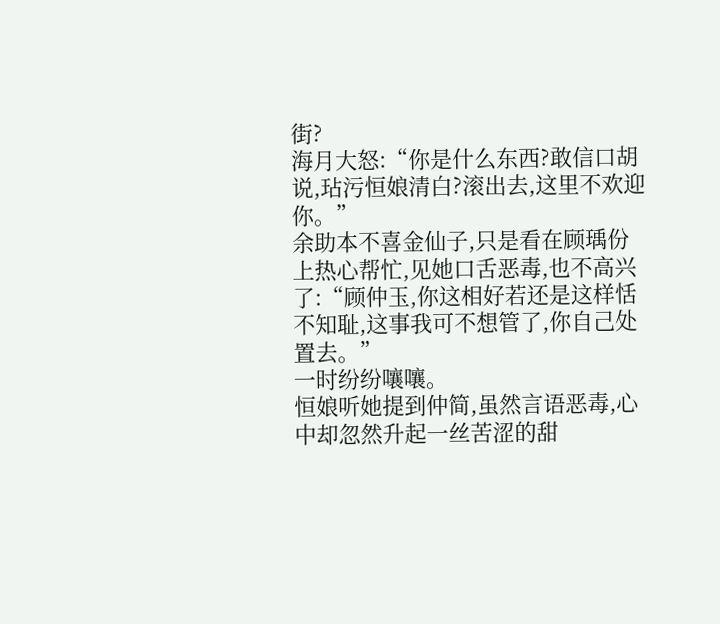街?
海月大怒:“你是什么东西?敢信口胡说,玷污恒娘清白?滚出去,这里不欢迎你。”
余助本不喜金仙子,只是看在顾瑀份上热心帮忙,见她口舌恶毒,也不高兴了:“顾仲玉,你这相好若还是这样恬不知耻,这事我可不想管了,你自己处置去。”
一时纷纷嚷嚷。
恒娘听她提到仲简,虽然言语恶毒,心中却忽然升起一丝苦涩的甜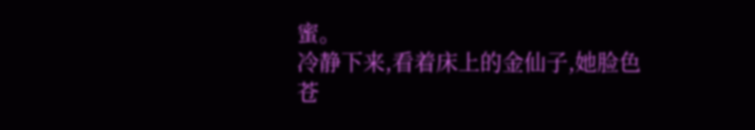蜜。
冷静下来,看着床上的金仙子,她脸色苍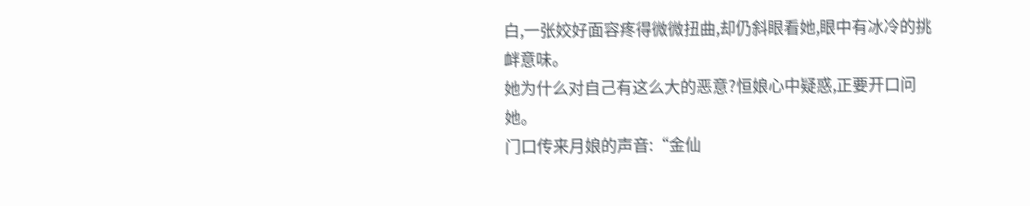白,一张姣好面容疼得微微扭曲,却仍斜眼看她,眼中有冰冷的挑衅意味。
她为什么对自己有这么大的恶意?恒娘心中疑惑,正要开口问她。
门口传来月娘的声音:“金仙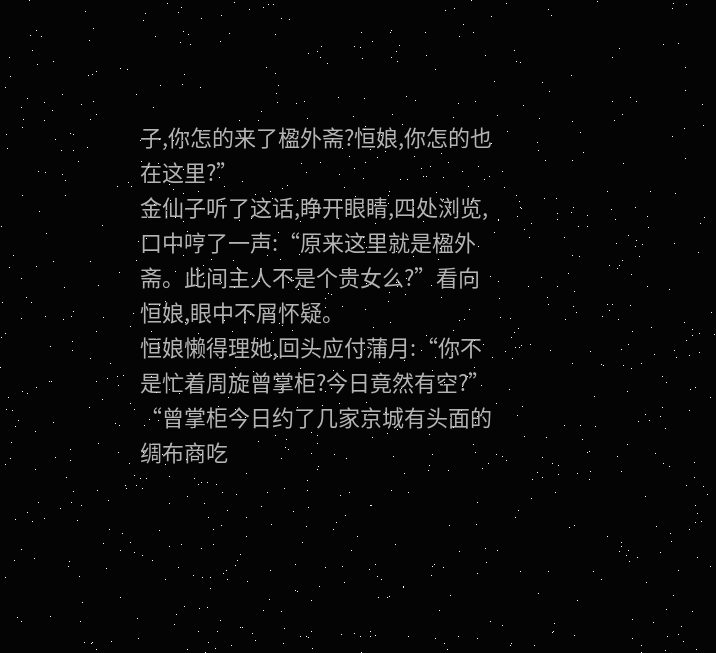子,你怎的来了楹外斋?恒娘,你怎的也在这里?”
金仙子听了这话,睁开眼睛,四处浏览,口中哼了一声:“原来这里就是楹外斋。此间主人不是个贵女么?”看向恒娘,眼中不屑怀疑。
恒娘懒得理她,回头应付蒲月:“你不是忙着周旋曾掌柜?今日竟然有空?”
“曾掌柜今日约了几家京城有头面的绸布商吃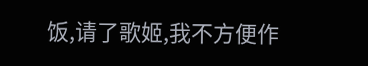饭,请了歌姬,我不方便作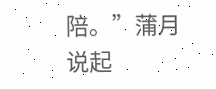陪。”蒲月说起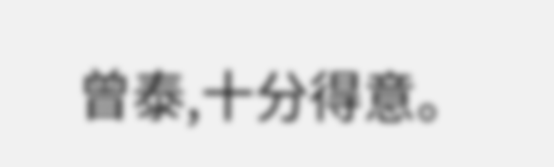曾泰,十分得意。